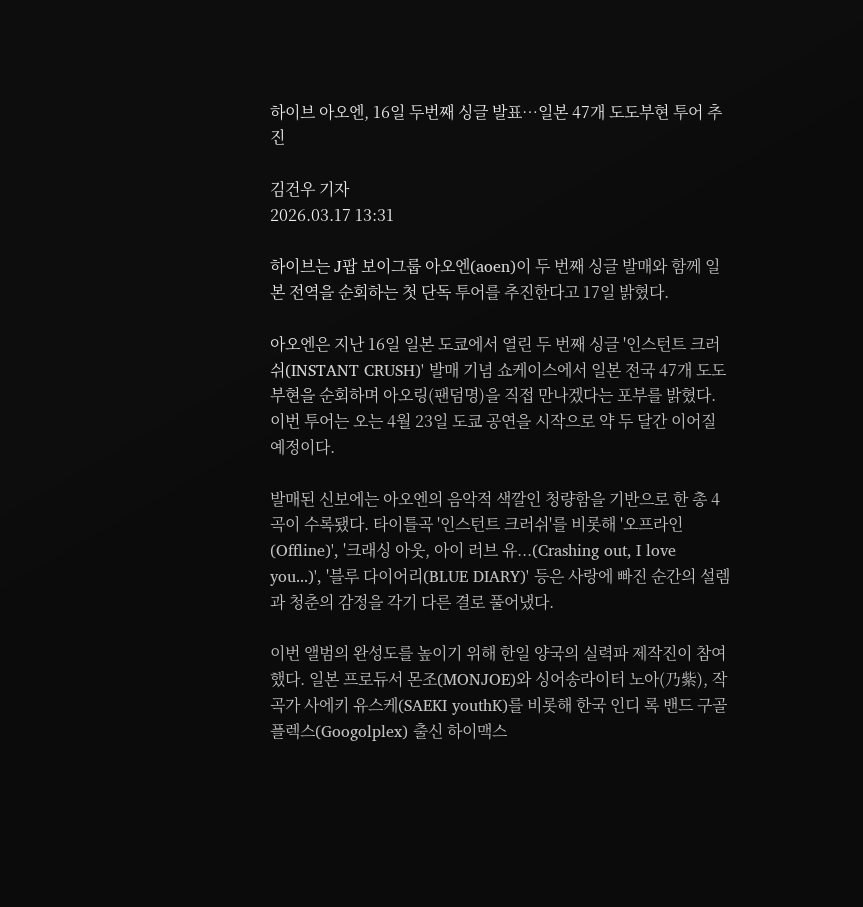하이브 아오엔, 16일 두번째 싱글 발표…일본 47개 도도부현 투어 추진

김건우 기자
2026.03.17 13:31

하이브는 J팝 보이그룹 아오엔(aoen)이 두 번째 싱글 발매와 함께 일본 전역을 순회하는 첫 단독 투어를 추진한다고 17일 밝혔다.

아오엔은 지난 16일 일본 도쿄에서 열린 두 번째 싱글 '인스턴트 크러쉬(INSTANT CRUSH)' 발매 기념 쇼케이스에서 일본 전국 47개 도도부현을 순회하며 아오링(팬덤명)을 직접 만나겠다는 포부를 밝혔다. 이번 투어는 오는 4월 23일 도쿄 공연을 시작으로 약 두 달간 이어질 예정이다.

발매된 신보에는 아오엔의 음악적 색깔인 청량함을 기반으로 한 총 4곡이 수록됐다. 타이틀곡 '인스턴트 크러쉬'를 비롯해 '오프라인(Offline)', '크래싱 아웃, 아이 러브 유...(Crashing out, I love you...)', '블루 다이어리(BLUE DIARY)' 등은 사랑에 빠진 순간의 설렘과 청춘의 감정을 각기 다른 결로 풀어냈다.

이번 앨범의 완성도를 높이기 위해 한일 양국의 실력파 제작진이 참여했다. 일본 프로듀서 몬조(MONJOE)와 싱어송라이터 노아(乃紫), 작곡가 사에키 유스케(SAEKI youthK)를 비롯해 한국 인디 록 밴드 구골플렉스(Googolplex) 출신 하이맥스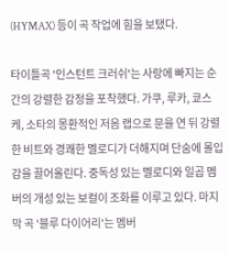(HYMAX) 등이 곡 작업에 힘을 보탰다.

타이틀곡 '인스턴트 크러쉬'는 사랑에 빠지는 순간의 강렬한 감정을 포착했다. 가쿠, 루카, 쿄스케, 소타의 몽환적인 저음 랩으로 문을 연 뒤 강렬한 비트와 경쾌한 멜로디가 더해지며 단숨에 몰입감을 끌어올린다. 중독성 있는 멜로디와 일곱 멤버의 개성 있는 보컬이 조화를 이루고 있다. 마지막 곡 '블루 다이어리'는 멤버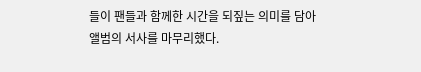들이 팬들과 함께한 시간을 되짚는 의미를 담아 앨범의 서사를 마무리했다.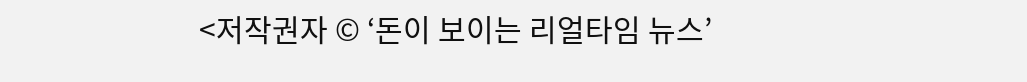<저작권자 © ‘돈이 보이는 리얼타임 뉴스’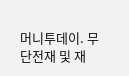머니투데이. 무단전재 및 재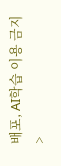배포, AI학습 이용 금지>